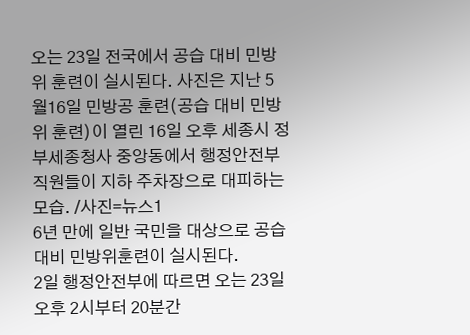오는 23일 전국에서 공습 대비 민방위 훈련이 실시된다. 사진은 지난 5월16일 민방공 훈련(공습 대비 민방위 훈련)이 열린 16일 오후 세종시 정부세종청사 중앙동에서 행정안전부 직원들이 지하 주차장으로 대피하는 모습. /사진=뉴스1
6년 만에 일반 국민을 대상으로 공습 대비 민방위훈련이 실시된다.
2일 행정안전부에 따르면 오는 23일 오후 2시부터 20분간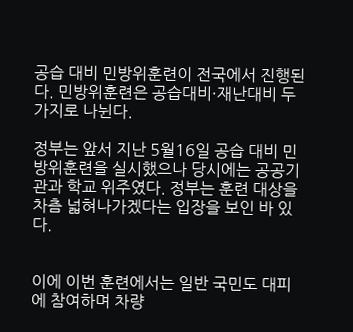공습 대비 민방위훈련이 전국에서 진행된다. 민방위훈련은 공습대비·재난대비 두 가지로 나뉜다.

정부는 앞서 지난 5월16일 공습 대비 민방위훈련을 실시했으나 당시에는 공공기관과 학교 위주였다. 정부는 훈련 대상을 차츰 넓혀나가겠다는 입장을 보인 바 있다.


이에 이번 훈련에서는 일반 국민도 대피에 참여하며 차량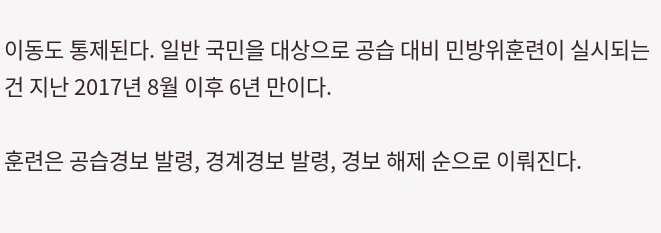이동도 통제된다. 일반 국민을 대상으로 공습 대비 민방위훈련이 실시되는 건 지난 2017년 8월 이후 6년 만이다.

훈련은 공습경보 발령, 경계경보 발령, 경보 해제 순으로 이뤄진다.